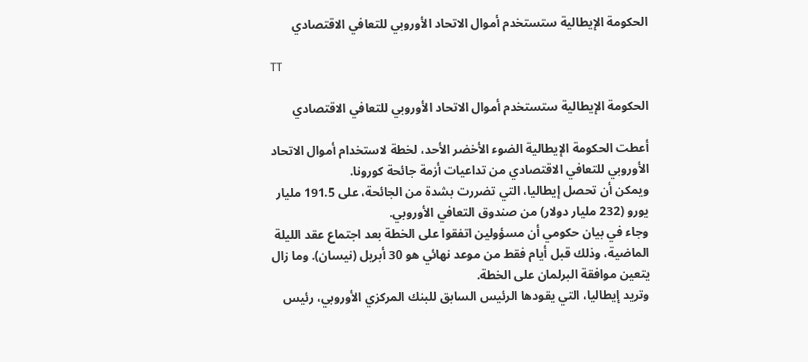الحكومة الإيطالية ستستخدم أموال الاتحاد الأوروبي للتعافي الاقتصادي

TT

الحكومة الإيطالية ستستخدم أموال الاتحاد الأوروبي للتعافي الاقتصادي

أعطت الحكومة الإيطالية الضوء الأخضر الأحد، لخطة لاستخدام أموال الاتحاد الأوروبي للتعافي الاقتصادي من تداعيات أزمة جائحة كورونا.
ويمكن أن تحصل إيطاليا، التي تضررت بشدة من الجائحة، على 191.5 مليار يورو (232 مليار دولار) من صندوق التعافي الأوروبي.
وجاء في بيان حكومي أن مسؤولين اتفقوا على الخطة بعد اجتماع عقد الليلة الماضية، وذلك قبل أيام فقط من موعد نهائي هو 30 أبريل (نيسان). وما زال يتعين موافقة البرلمان على الخطة.
وتريد إيطاليا، التي يقودها الرئيس السابق للبنك المركزي الأوروبي، رئيس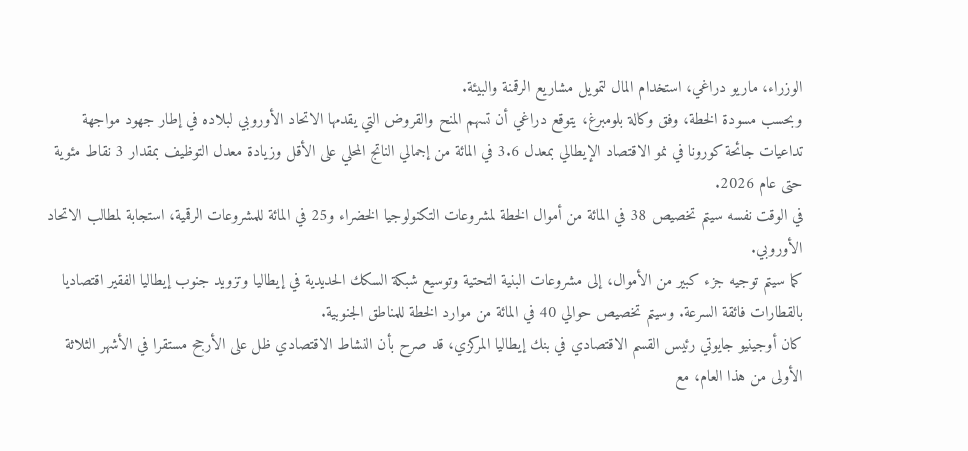الوزراء، ماريو دراغي، استخدام المال لتمويل مشاريع الرقمنة والبيئة.
وبحسب مسودة الخطة، وفق وكالة بلومبرغ، يتوقع دراغي أن تسهم المنح والقروض التي يقدمها الاتحاد الأوروبي لبلاده في إطار جهود مواجهة تداعيات جائحة كورونا في نمو الاقتصاد الإيطالي بمعدل 3.6 في المائة من إجمالي الناتج المحلي على الأقل وزيادة معدل التوظيف بمقدار 3 نقاط مئوية حتى عام 2026.
في الوقت نفسه سيتم تخصيص 38 في المائة من أموال الخطة لمشروعات التكنولوجيا الخضراء و25 في المائة للمشروعات الرقمية، استجابة لمطالب الاتحاد الأوروبي.
كما سيتم توجيه جزء كبير من الأموال، إلى مشروعات البنية التحتية وتوسيع شبكة السكك الحديدية في إيطاليا وتزويد جنوب إيطاليا الفقير اقتصاديا بالقطارات فائقة السرعة. وسيتم تخصيص حوالي 40 في المائة من موارد الخطة للمناطق الجنوبية.
كان أوجينيو جايوتي رئيس القسم الاقتصادي في بنك إيطاليا المركزي، قد صرح بأن النشاط الاقتصادي ظل على الأرجح مستقرا في الأشهر الثلاثة الأولى من هذا العام، مع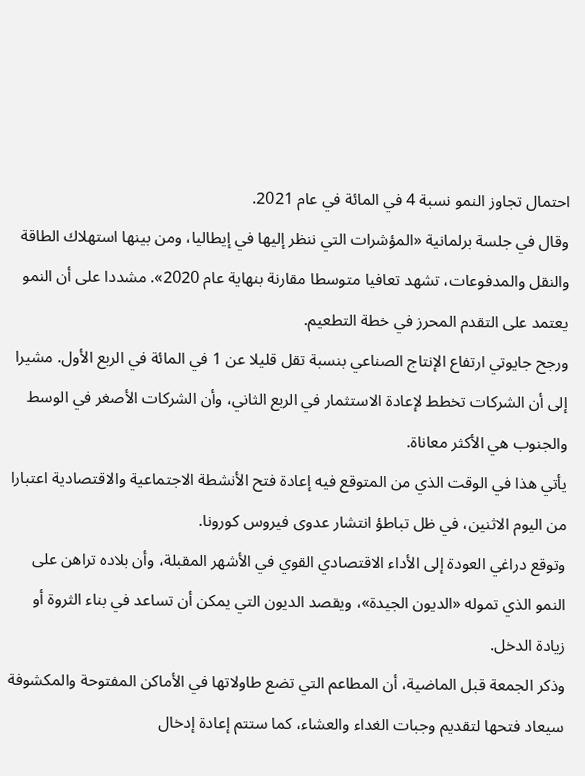احتمال تجاوز النمو نسبة 4 في المائة في عام 2021.
وقال في جلسة برلمانية «المؤشرات التي ننظر إليها في إيطاليا، ومن بينها استهلاك الطاقة والنقل والمدفوعات، تشهد تعافيا متوسطا مقارنة بنهاية عام 2020». مشددا على أن النمو يعتمد على التقدم المحرز في خطة التطعيم.
ورجح جايوتي ارتفاع الإنتاج الصناعي بنسبة تقل قليلا عن 1 في المائة في الربع الأول. مشيرا إلى أن الشركات تخطط لإعادة الاستثمار في الربع الثاني، وأن الشركات الأصغر في الوسط والجنوب هي الأكثر معاناة.
يأتي هذا في الوقت الذي من المتوقع فيه إعادة فتح الأنشطة الاجتماعية والاقتصادية اعتبارا من اليوم الاثنين، في ظل تباطؤ انتشار عدوى فيروس كورونا.
وتوقع دراغي العودة إلى الأداء الاقتصادي القوي في الأشهر المقبلة، وأن بلاده تراهن على النمو الذي تموله «الديون الجيدة»، ويقصد الديون التي يمكن أن تساعد في بناء الثروة أو زيادة الدخل.
وذكر الجمعة قبل الماضية، أن المطاعم التي تضع طاولاتها في الأماكن المفتوحة والمكشوفة سيعاد فتحها لتقديم وجبات الغداء والعشاء، كما ستتم إعادة إدخال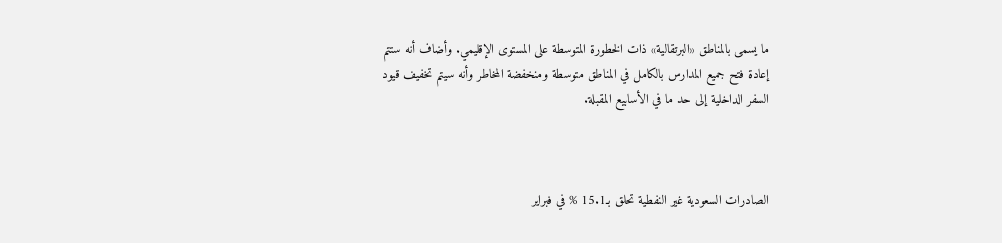ما يسمى بالمناطق «البرتقالية» ذات الخطورة المتوسطة على المستوى الإقليمي. وأضاف أنه ستتم إعادة فتح جميع المدارس بالكامل في المناطق متوسطة ومنخفضة المخاطر وأنه سيتم تخفيف قيود السفر الداخلية إلى حد ما في الأسابيع المقبلة.



الصادرات السعودية غير النفطية تحلق بـ15.1 % في فبراير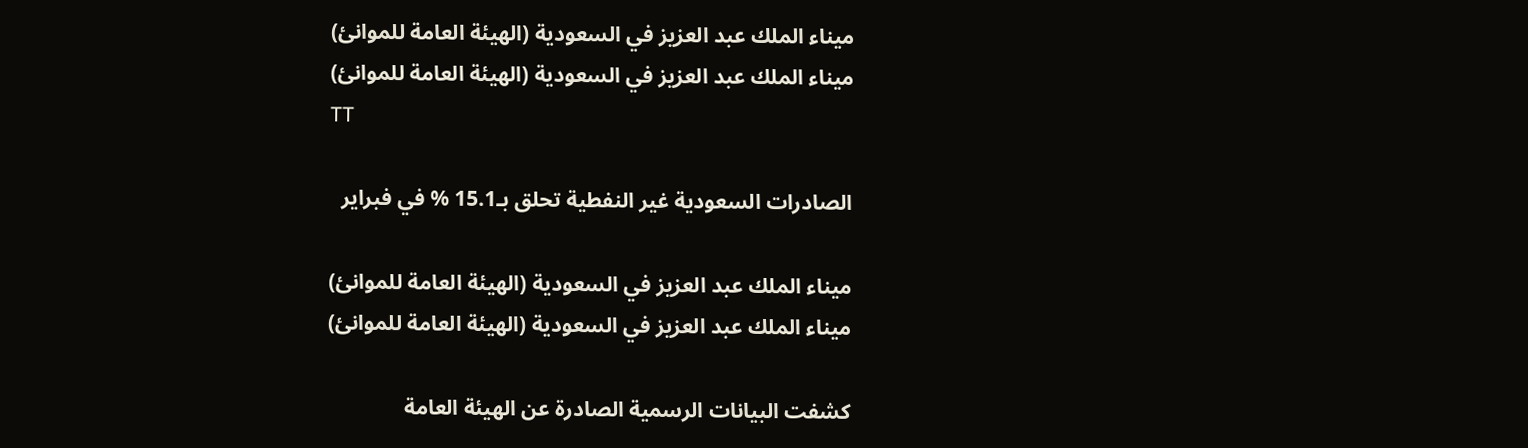ميناء الملك عبد العزيز في السعودية (الهيئة العامة للموانئ)
ميناء الملك عبد العزيز في السعودية (الهيئة العامة للموانئ)
TT

الصادرات السعودية غير النفطية تحلق بـ15.1 % في فبراير

ميناء الملك عبد العزيز في السعودية (الهيئة العامة للموانئ)
ميناء الملك عبد العزيز في السعودية (الهيئة العامة للموانئ)

كشفت البيانات الرسمية الصادرة عن الهيئة العامة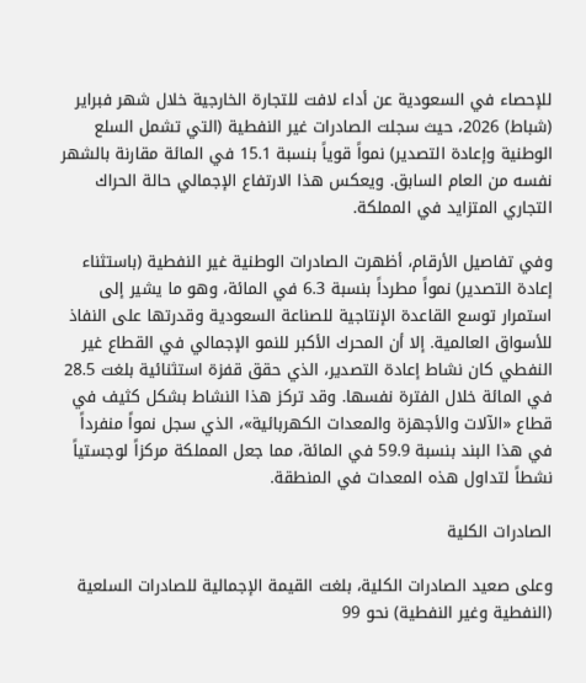للإحصاء في السعودية عن أداء لافت للتجارة الخارجية خلال شهر فبراير (شباط) 2026، حيث سجلت الصادرات غير النفطية (التي تشمل السلع الوطنية وإعادة التصدير) نمواً قوياً بنسبة 15.1 في المائة مقارنة بالشهر نفسه من العام السابق. ويعكس هذا الارتفاع الإجمالي حالة الحراك التجاري المتزايد في المملكة.

وفي تفاصيل الأرقام، أظهرت الصادرات الوطنية غير النفطية (باستثناء إعادة التصدير) نمواً مطرداً بنسبة 6.3 في المائة، وهو ما يشير إلى استمرار توسع القاعدة الإنتاجية للصناعة السعودية وقدرتها على النفاذ للأسواق العالمية. إلا أن المحرك الأكبر للنمو الإجمالي في القطاع غير النفطي كان نشاط إعادة التصدير، الذي حقق قفزة استثنائية بلغت 28.5 في المائة خلال الفترة نفسها. وقد تركز هذا النشاط بشكل كثيف في قطاع «الآلات والأجهزة والمعدات الكهربائية»، الذي سجل نمواً منفرداً في هذا البند بنسبة 59.9 في المائة، مما جعل المملكة مركزاً لوجستياً نشطاً لتداول هذه المعدات في المنطقة.

الصادرات الكلية

وعلى صعيد الصادرات الكلية، بلغت القيمة الإجمالية للصادرات السلعية (النفطية وغير النفطية) نحو 99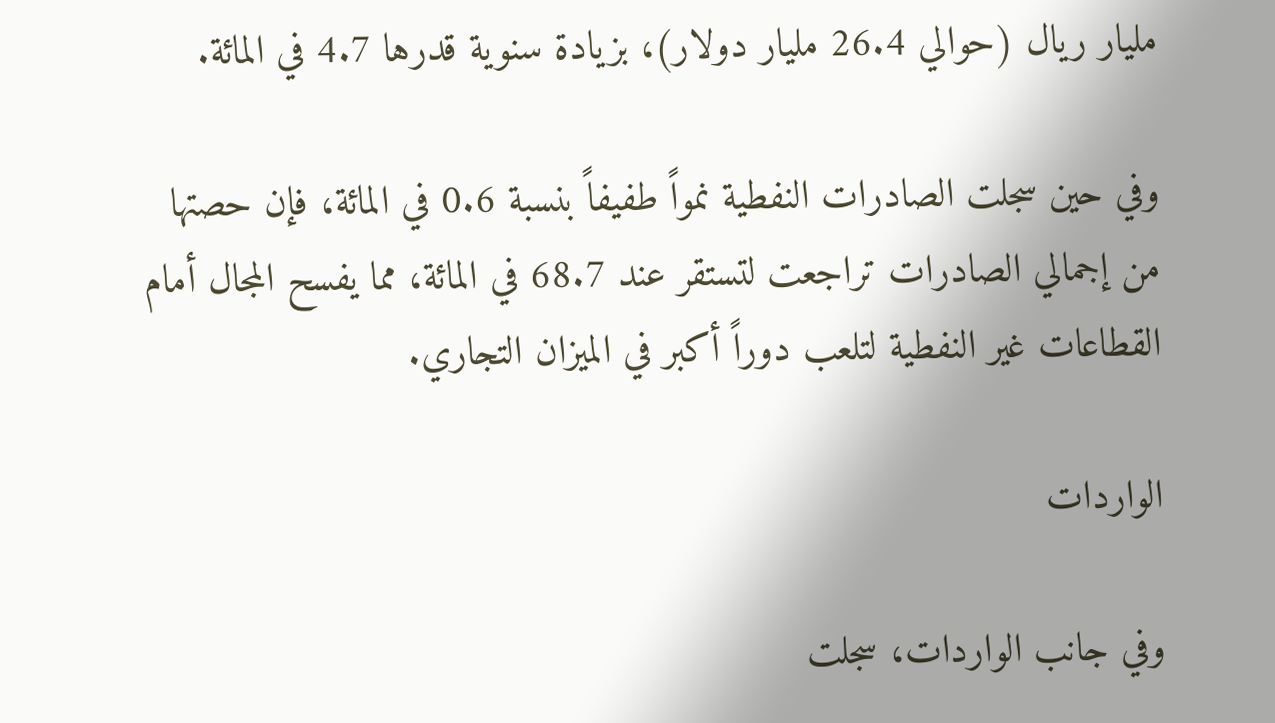مليار ريال (حوالي 26.4 مليار دولار)، بزيادة سنوية قدرها 4.7 في المائة.

وفي حين سجلت الصادرات النفطية نمواً طفيفاً بنسبة 0.6 في المائة، فإن حصتها من إجمالي الصادرات تراجعت لتستقر عند 68.7 في المائة، مما يفسح المجال أمام القطاعات غير النفطية لتلعب دوراً أكبر في الميزان التجاري.

الواردات

وفي جانب الواردات، سجلت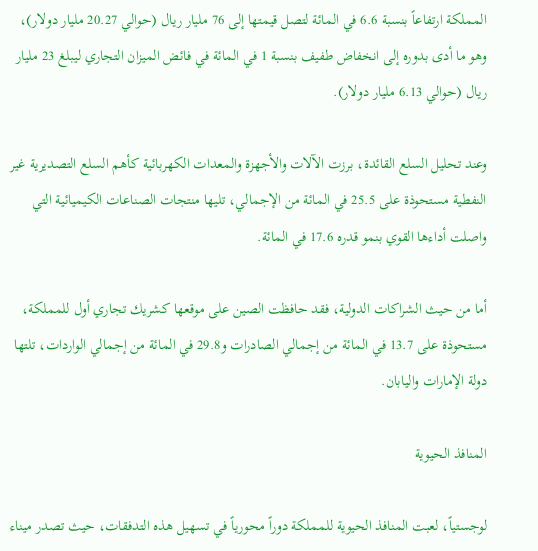المملكة ارتفاعاً بنسبة 6.6 في المائة لتصل قيمتها إلى 76 مليار ريال (حوالي 20.27 مليار دولار)، وهو ما أدى بدوره إلى انخفاض طفيف بنسبة 1 في المائة في فائض الميزان التجاري ليبلغ 23 مليار ريال (حوالي 6.13 مليار دولار).

وعند تحليل السلع القائدة، برزت الآلات والأجهزة والمعدات الكهربائية كأهم السلع التصديرية غير النفطية مستحوذة على 25.5 في المائة من الإجمالي، تليها منتجات الصناعات الكيميائية التي واصلت أداءها القوي بنمو قدره 17.6 في المائة.

أما من حيث الشراكات الدولية، فقد حافظت الصين على موقعها كشريك تجاري أول للمملكة، مستحوذة على 13.7 في المائة من إجمالي الصادرات و29.8 في المائة من إجمالي الواردات، تلتها دولة الإمارات واليابان.

المنافذ الحيوية

لوجستياً، لعبت المنافذ الحيوية للمملكة دوراً محورياً في تسهيل هذه التدفقات، حيث تصدر ميناء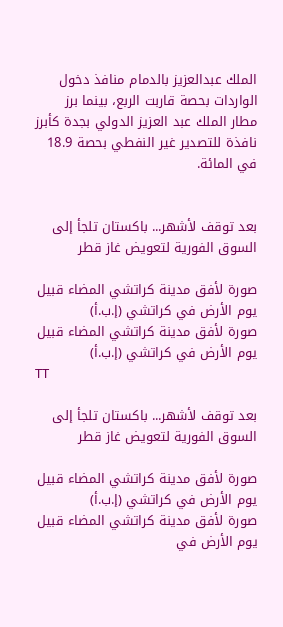الملك عبدالعزيز بالدمام منافذ دخول الواردات بحصة قاربت الربع، بينما برز مطار الملك عبد العزيز الدولي بجدة كأبرز نافذة للتصدير غير النفطي بحصة 18.9 في المائة.


بعد توقف لأشهر... باكستان تلجأ إلى السوق الفورية لتعويض غاز قطر

صورة لأفق مدينة كراتشي المضاء قبيل يوم الأرض في كراتشي (إ.ب.أ)
صورة لأفق مدينة كراتشي المضاء قبيل يوم الأرض في كراتشي (إ.ب.أ)
TT

بعد توقف لأشهر... باكستان تلجأ إلى السوق الفورية لتعويض غاز قطر

صورة لأفق مدينة كراتشي المضاء قبيل يوم الأرض في كراتشي (إ.ب.أ)
صورة لأفق مدينة كراتشي المضاء قبيل يوم الأرض في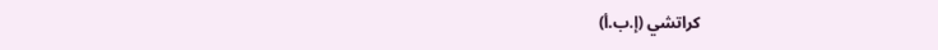كراتشي (إ.ب.أ)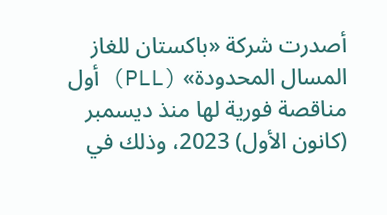أصدرت شركة «باكستان للغاز المسال المحدودة» (PLL) أول مناقصة فورية لها منذ ديسمبر (كانون الأول) 2023، وذلك في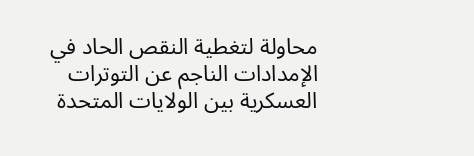محاولة لتغطية النقص الحاد في الإمدادات الناجم عن التوترات العسكرية بين الولايات المتحدة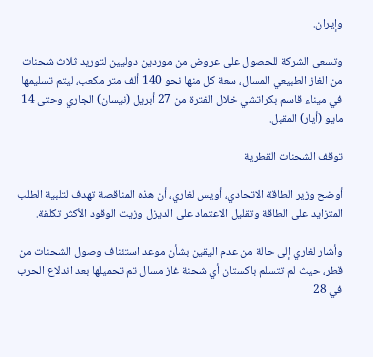وإيران.

وتسعى الشركة للحصول على عروض من موردين دوليين لتوريد ثلاث شحنات من الغاز الطبيعي المسال، سعة كل منها نحو 140 ألف متر مكعب، ليتم تسليمها في ميناء قاسم بكراتشي خلال الفترة من 27 أبريل (نيسان) الجاري وحتى 14 مايو (أيار) المقبل.

توقف الشحنات القطرية

أوضح وزير الطاقة الاتحادي، أويس لغاري، أن هذه المناقصة تهدف لتلبية الطلب المتزايد على الطاقة وتقليل الاعتماد على الديزل وزيت الوقود الأكثر تكلفة.

وأشار لغاري إلى حالة من عدم اليقين بشأن موعد استئناف وصول الشحنات من قطر، حيث لم تتسلم باكستان أي شحنة غاز مسال تم تحميلها بعد اندلاع الحرب في 28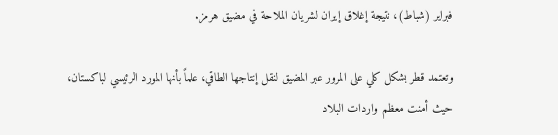فبراير (شباط)، نتيجة إغلاق إيران لشريان الملاحة في مضيق هرمز.

وتعتمد قطر بشكل كلي على المرور عبر المضيق لنقل إنتاجها الطاقي، علماً بأنها المورد الرئيسي لباكستان، حيث أمنت معظم واردات البلاد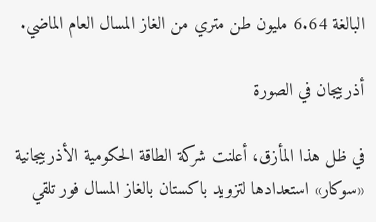البالغة 6.64 مليون طن متري من الغاز المسال العام الماضي.

أذربيجان في الصورة

في ظل هذا المأزق، أعلنت شركة الطاقة الحكومية الأذربيجانية «سوكار» استعدادها لتزويد باكستان بالغاز المسال فور تلقي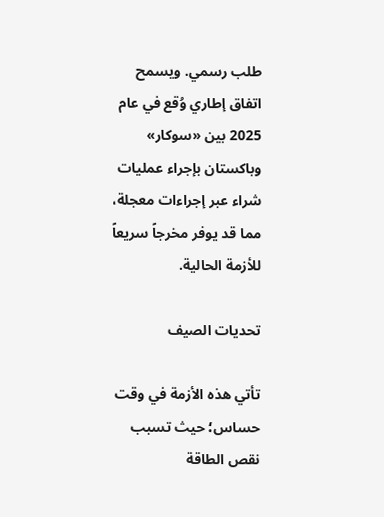طلب رسمي. ويسمح اتفاق إطاري وُقع في عام 2025 بين «سوكار» وباكستان بإجراء عمليات شراء عبر إجراءات معجلة، مما قد يوفر مخرجاً سريعاً للأزمة الحالية.

تحديات الصيف

تأتي هذه الأزمة في وقت حساس؛ حيث تسبب نقص الطاقة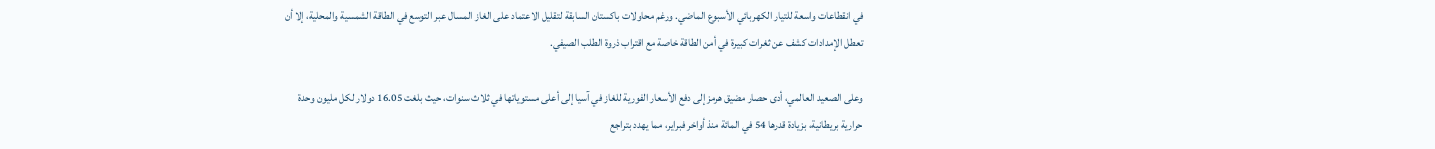في انقطاعات واسعة للتيار الكهربائي الأسبوع الماضي. ورغم محاولات باكستان السابقة لتقليل الاعتماد على الغاز المسال عبر التوسع في الطاقة الشمسية والمحلية، إلا أن تعطل الإمدادات كشف عن ثغرات كبيرة في أمن الطاقة خاصة مع اقتراب ذروة الطلب الصيفي.

وعلى الصعيد العالمي، أدى حصار مضيق هرمز إلى دفع الأسعار الفورية للغاز في آسيا إلى أعلى مستوياتها في ثلاث سنوات، حيث بلغت 16.05 دولار لكل مليون وحدة حرارية بريطانية، بزيادة قدرها 54 في المائة منذ أواخر فبراير، مما يهدد بتراجع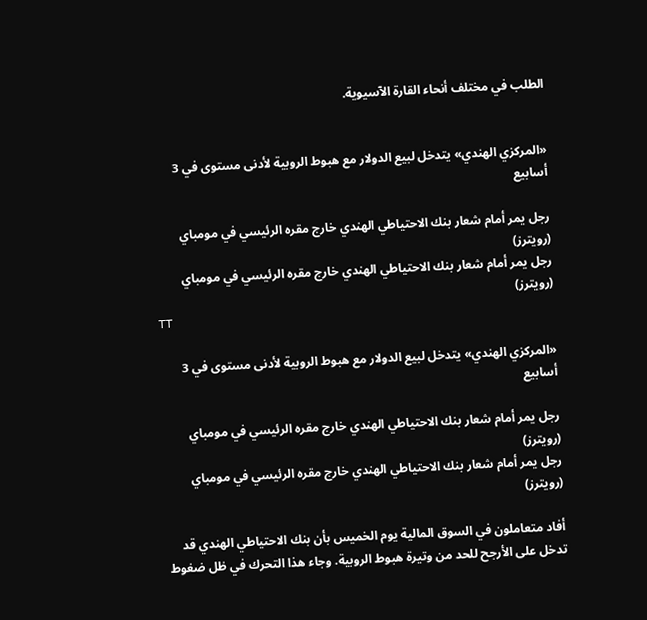الطلب في مختلف أنحاء القارة الآسيوية.


«المركزي الهندي» يتدخل لبيع الدولار مع هبوط الروبية لأدنى مستوى في 3 أسابيع

رجل يمر أمام شعار بنك الاحتياطي الهندي خارج مقره الرئيسي في مومباي (رويترز)
رجل يمر أمام شعار بنك الاحتياطي الهندي خارج مقره الرئيسي في مومباي (رويترز)
TT

«المركزي الهندي» يتدخل لبيع الدولار مع هبوط الروبية لأدنى مستوى في 3 أسابيع

رجل يمر أمام شعار بنك الاحتياطي الهندي خارج مقره الرئيسي في مومباي (رويترز)
رجل يمر أمام شعار بنك الاحتياطي الهندي خارج مقره الرئيسي في مومباي (رويترز)

أفاد متعاملون في السوق المالية يوم الخميس بأن بنك الاحتياطي الهندي قد تدخل على الأرجح للحد من وتيرة هبوط الروبية. وجاء هذا التحرك في ظل ضغوط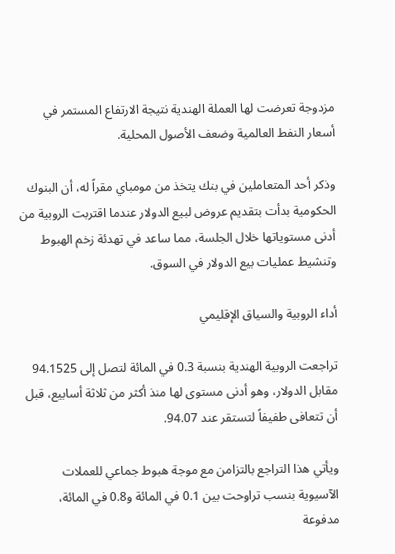مزدوجة تعرضت لها العملة الهندية نتيجة الارتفاع المستمر في أسعار النفط العالمية وضعف الأصول المحلية.

وذكر أحد المتعاملين في بنك يتخذ من مومباي مقراً له، أن البنوك الحكومية بدأت بتقديم عروض لبيع الدولار عندما اقتربت الروبية من أدنى مستوياتها خلال الجلسة، مما ساعد في تهدئة زخم الهبوط وتنشيط عمليات بيع الدولار في السوق.

أداء الروبية والسياق الإقليمي

تراجعت الروبية الهندية بنسبة 0.3 في المائة لتصل إلى 94.1525 مقابل الدولار، وهو أدنى مستوى لها منذ أكثر من ثلاثة أسابيع، قبل أن تتعافى طفيفاً لتستقر عند 94.07.

ويأتي هذا التراجع بالتزامن مع موجة هبوط جماعي للعملات الآسيوية بنسب تراوحت بين 0.1 في المائة و0.8 في المائة، مدفوعة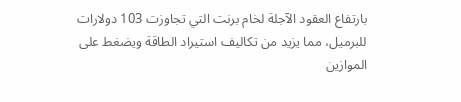بارتفاع العقود الآجلة لخام برنت التي تجاوزت 103 دولارات للبرميل، مما يزيد من تكاليف استيراد الطاقة ويضغط على الموازين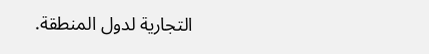التجارية لدول المنطقة.